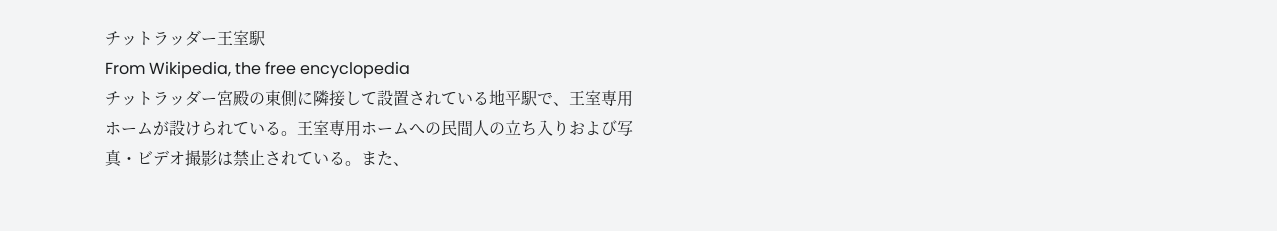チットラッダー王室駅
From Wikipedia, the free encyclopedia
チットラッダー宮殿の東側に隣接して設置されている地平駅で、王室専用ホームが設けられている。王室専用ホームへの民間人の立ち入りおよび写真・ビデオ撮影は禁止されている。また、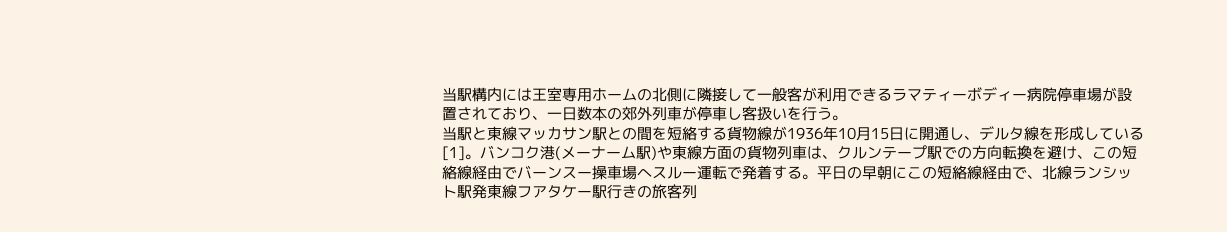当駅構内には王室専用ホームの北側に隣接して一般客が利用できるラマティーボディー病院停車場が設置されており、一日数本の郊外列車が停車し客扱いを行う。
当駅と東線マッカサン駅との間を短絡する貨物線が1936年10月15日に開通し、デルタ線を形成している[1]。バンコク港(メーナーム駅)や東線方面の貨物列車は、クルンテープ駅での方向転換を避け、この短絡線経由でバーンスー操車場へスルー運転で発着する。平日の早朝にこの短絡線経由で、北線ランシット駅発東線フアタケー駅行きの旅客列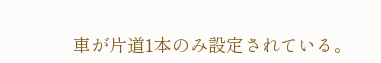車が片道1本のみ設定されている。